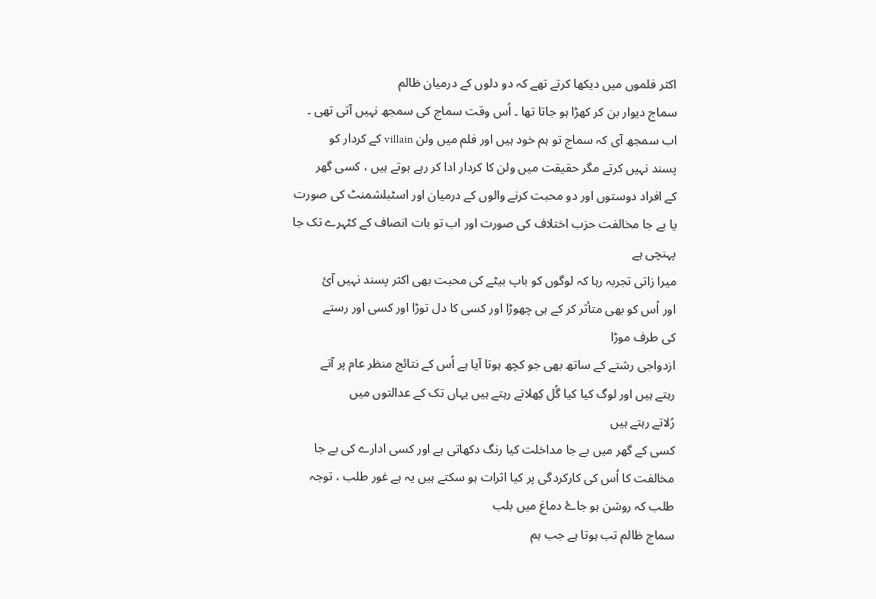اکثر فلموں میں دیکھا کرتے تھے کہ دو دلوں کے درمیان ظالم
سماج دیوار بن کر کھڑا ہو جاتا تھا ۔ اُس وقت سماج کی سمجھ نہیں آتی تھی ۔
اب سمجھ آی کہ سماج تو ہم خود ہیں اور فلم میں ولن villain کے کردار کو
پسند نہیں کرتے مگر حقیقت میں ولن کا کردار ادا کر رہے ہوتے ہیں ، کسی گھر
کے افراد دوستوں اور دو محبت کرنے والوں کے درمیان اور اسٹبلشمنٹ کی صورت
یا بے جا مخالفت حزب اختلاف کی صورت اور اب تو بات انصاف کے کٹہرے تک جا
پہنچی ہے
میرا زاتی تجربہ رہا کہ لوگوں کو باپ بیٹے کی محبت بھی اکثر پسند نہیں آئ
اور اُس کو بھی متأثر کر کے ہی چھوڑا اور کسی کا دل توڑا اور کسی اور رستے
کی طرف موڑا
ازدواجی رشتے کے ساتھ بھی جو کچھ ہوتا آیا ہے اُس کے نتائج منظر عام پر آتے
رہتے ہیں اور لوگ کیا کیا گُل کِھلاتے رہتے ہیں یہاں تک کے عدالتوں میں
رُلاتے رہتے ہیں
کسی کے گھر میں بے جا مداخلت کیا رنگ دکھاتی ہے اور کسی ادارے کی بے جا
مخالفت کا اُس کی کارکردگی پر کیا اثرات ہو سکتے ہیں یہ ہے غور طلب ، توجہ
طلب کہ روشن ہو جاۓ دماغ میں بلب
سماج ظالم تب ہوتا ہے جب ہم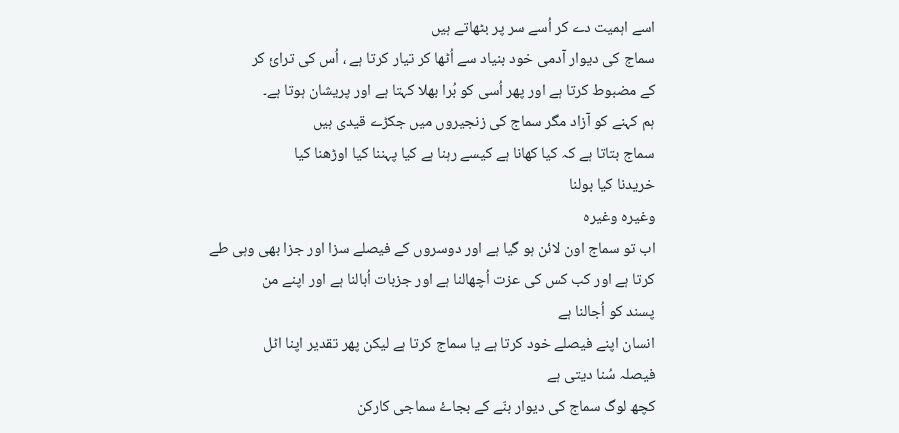اسے اہمیت دے کر اُسے سر پر بٹھاتے ہیں
سماج کی دیوار آدمی خود بنیاد سے اُٹھا کر تیار کرتا ہے ، اُس کی ترائ کر
کے مضبوط کرتا ہے اور پھر اُسی کو بُرا بھلا کہتا ہے اور پریشان ہوتا ہے۔
ہم کہنے کو آزاد مگر سماج کی زنجیروں میں جکڑے قیدی ہیں
سماج بتاتا ہے کہ کیا کھانا ہے کیسے رہنا ہے کیا پہننا کیا اوڑھنا کیا
خریدنا کیا بولنا
وغیرہ وغیرہ
اب تو سماج اون لائن ہو گیا ہے اور دوسروں کے فیصلے سزا اور جزا بھی وہی طے
کرتا ہے اور کب کس کی عزت اُچھالنا ہے اور جزبات اُبالنا ہے اور اپنے من
پسند کو اُجالنا ہے
انسان اپنے فیصلے خود کرتا ہے یا سماج کرتا ہے لیکن پھر تقدیر اپنا اٹل
فیصلہ سُنا دیتی ہے
کچھ لوگ سماج کی دیوار بنّے کے بجاۓ سماجی کارکن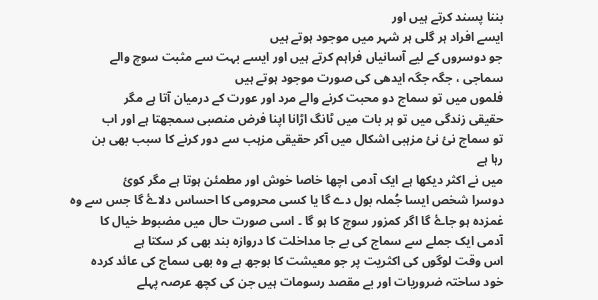بننا پسند کرتے ہیں اور
ایسے افراد ہر گلی ہر شہر میں موجود ہوتے ہیں
جو دوسروں کے لیے آسانیاں فراہم کرتے ہیں اور ایسے بہت سے مثبت سوچ والے
سماجی ، جگہ جگہ ایدھی کی صورت موجود ہوتے ہیں
فلموں میں تو سماج دو محبت کرنے والے مرد اور عورت کے درمیان آتا ہے مگر
حقیقی زندگی میں تو ہر بات میں ٹانگ اڑانا اپنا فرض منصبی سمجھتا ہے اور اب
تو سماج نئ نئ مزہبی اشکال میں آکر حقیقی مزہب سے دور کرنے کا سبب بھی بن
رہا ہے
میں نے اکثر دیکھا ہے ایک آدمی اچھا خاصا خوش اور مطمئن ہوتا ہے مگر کوئ
دوسرا شخص ایسا جُملہ بول دے گا یا کسی محرومی کا احساس دلاۓ گا جس سے وہ
غمزدہ ہو جاۓ گا اگر کمزور سوچ کا ہو گا ۔ اسی صورت حال میں مضبوط خیال کا
آدمی ایک جملے سے سماج کی بے جا مداخلت کا دروازہ بند بھی کر سکتا ہے
اس وقت لوگوں کی اکثریت پر جو معیشت کا بوجھ ہے وہ بھی سماج کی عائد کردہ
خود ساختہ ضروریات اور بے مقصد رسومات ہیں جن کی کچھ عرصہ پہلے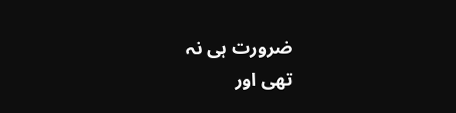ضرورت ہی نہ
تھی اور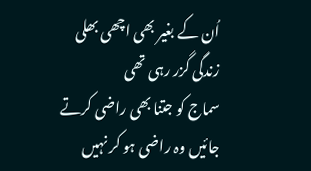اُن کے بغیر بھی اچھی بھلی زندگی گزر رہی تھی
سماج کو جتنا بھی راضی کرتے جائیں وہ راضی ہو کر نہیں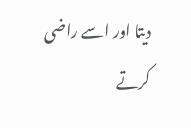دیتا اور اسے راضی
کرتے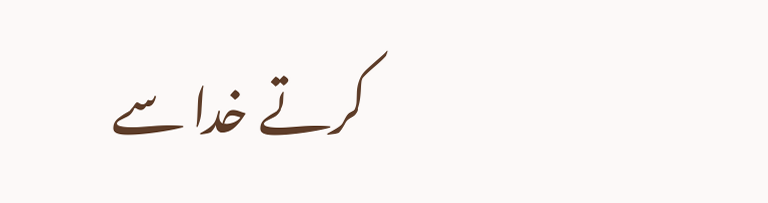کرتے خدا سے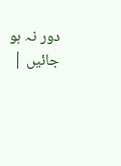دور نہ ہو جائیں |